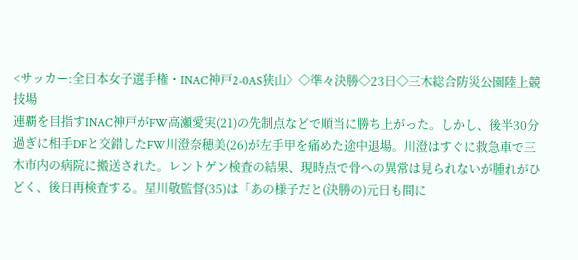<サッカー:全日本女子選手権・INAC神戸2-0AS狭山〉◇準々決勝◇23日◇三木総合防災公園陸上競技場
連覇を目指すINAC神戸がFW高瀬愛実(21)の先制点などで順当に勝ち上がった。しかし、後半30分過ぎに相手DFと交錯したFW川澄奈穂美(26)が左手甲を痛めた途中退場。川澄はすぐに救急車で三木市内の病院に搬送された。レントゲン検査の結果、現時点で骨への異常は見られないが腫れがひどく、後日再検査する。星川敬監督(35)は「あの様子だと(決勝の)元日も間に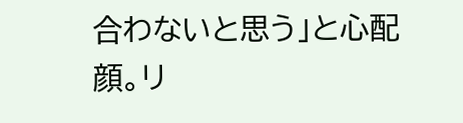合わないと思う」と心配顔。リ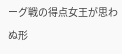ーグ戦の得点女王が思わぬ形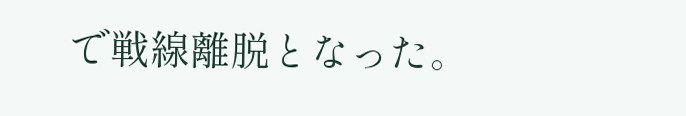で戦線離脱となった。